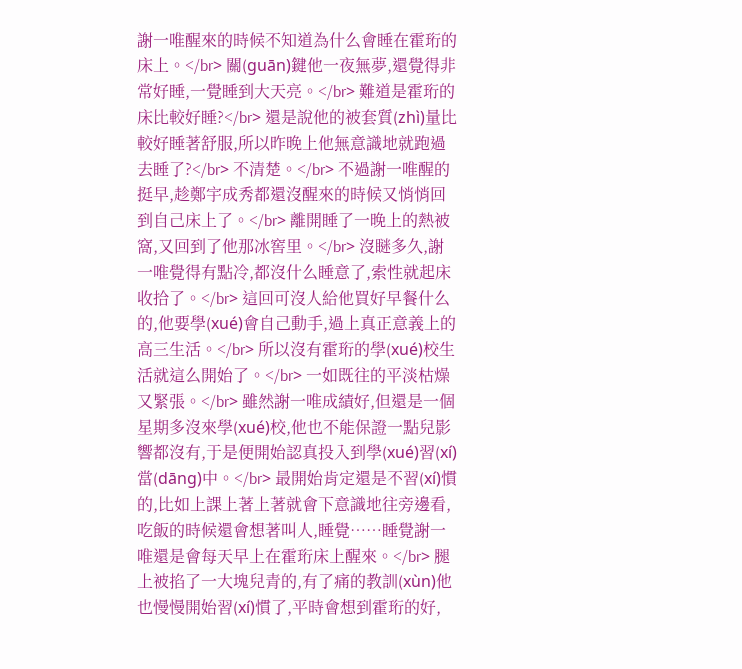謝一唯醒來的時候不知道為什么會睡在霍珩的床上。</br> 關(guān)鍵他一夜無夢,還覺得非常好睡,一覺睡到大天亮。</br> 難道是霍珩的床比較好睡?</br> 還是說他的被套質(zhì)量比較好睡著舒服,所以昨晚上他無意識地就跑過去睡了?</br> 不清楚。</br> 不過謝一唯醒的挺早,趁鄭宇成秀都還沒醒來的時候又悄悄回到自己床上了。</br> 離開睡了一晚上的熱被窩,又回到了他那冰窖里。</br> 沒瞇多久,謝一唯覺得有點冷,都沒什么睡意了,索性就起床收拾了。</br> 這回可沒人給他買好早餐什么的,他要學(xué)會自己動手,過上真正意義上的高三生活。</br> 所以沒有霍珩的學(xué)校生活就這么開始了。</br> 一如既往的平淡枯燥又緊張。</br> 雖然謝一唯成績好,但還是一個星期多沒來學(xué)校,他也不能保證一點兒影響都沒有,于是便開始認真投入到學(xué)習(xí)當(dāng)中。</br> 最開始肯定還是不習(xí)慣的,比如上課上著上著就會下意識地往旁邊看,吃飯的時候還會想著叫人,睡覺……睡覺謝一唯還是會每天早上在霍珩床上醒來。</br> 腿上被掐了一大塊兒青的,有了痛的教訓(xùn)他也慢慢開始習(xí)慣了,平時會想到霍珩的好,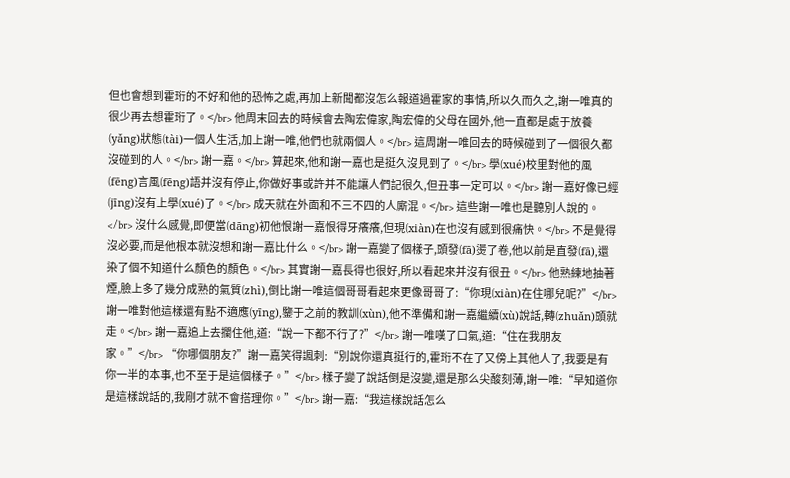但也會想到霍珩的不好和他的恐怖之處,再加上新聞都沒怎么報道過霍家的事情,所以久而久之,謝一唯真的很少再去想霍珩了。</br> 他周末回去的時候會去陶宏偉家,陶宏偉的父母在國外,他一直都是處于放養(yǎng)狀態(tài)一個人生活,加上謝一唯,他們也就兩個人。</br> 這周謝一唯回去的時候碰到了一個很久都沒碰到的人。</br> 謝一嘉。</br> 算起來,他和謝一嘉也是挺久沒見到了。</br> 學(xué)校里對他的風(fēng)言風(fēng)語并沒有停止,你做好事或許并不能讓人們記很久,但丑事一定可以。</br> 謝一嘉好像已經(jīng)沒有上學(xué)了。</br> 成天就在外面和不三不四的人廝混。</br> 這些謝一唯也是聽別人說的。</br> 沒什么感覺,即便當(dāng)初他恨謝一嘉恨得牙癢癢,但現(xiàn)在也沒有感到很痛快。</br> 不是覺得沒必要,而是他根本就沒想和謝一嘉比什么。</br> 謝一嘉變了個樣子,頭發(fā)燙了卷,他以前是直發(fā),還染了個不知道什么顏色的顏色。</br> 其實謝一嘉長得也很好,所以看起來并沒有很丑。</br> 他熟練地抽著煙,臉上多了幾分成熟的氣質(zhì),倒比謝一唯這個哥哥看起來更像哥哥了:“你現(xiàn)在住哪兒呢?”</br> 謝一唯對他這樣還有點不適應(yīng),鑒于之前的教訓(xùn),他不準備和謝一嘉繼續(xù)說話,轉(zhuǎn)頭就走。</br> 謝一嘉追上去攔住他,道:“說一下都不行了?”</br> 謝一唯嘆了口氣,道:“住在我朋友家。”</br> “你哪個朋友?”謝一嘉笑得諷刺:“別說你還真挺行的,霍珩不在了又傍上其他人了,我要是有你一半的本事,也不至于是這個樣子。”</br> 樣子變了說話倒是沒變,還是那么尖酸刻薄,謝一唯:“早知道你是這樣說話的,我剛才就不會搭理你。”</br> 謝一嘉:“我這樣說話怎么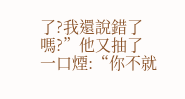了?我還說錯了嗎?”他又抽了一口煙:“你不就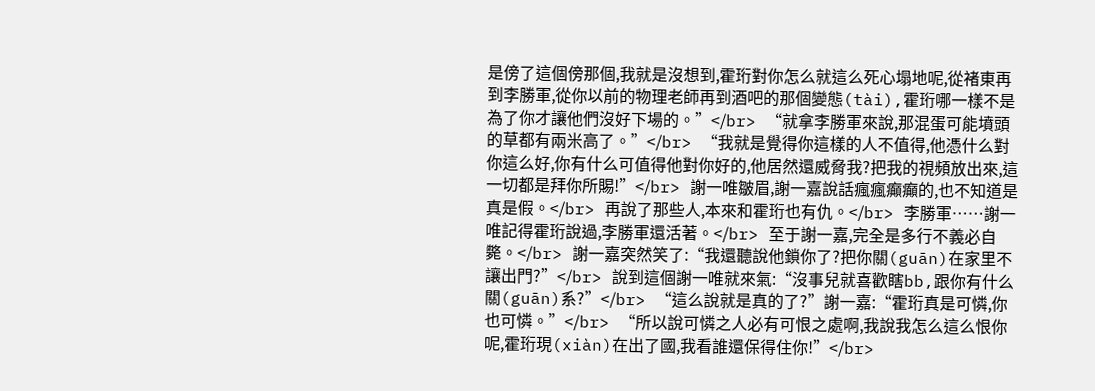是傍了這個傍那個,我就是沒想到,霍珩對你怎么就這么死心塌地呢,從褚東再到李勝軍,從你以前的物理老師再到酒吧的那個變態(tài),霍珩哪一樣不是為了你才讓他們沒好下場的。”</br> “就拿李勝軍來說,那混蛋可能墳頭的草都有兩米高了。”</br> “我就是覺得你這樣的人不值得,他憑什么對你這么好,你有什么可值得他對你好的,他居然還威脅我?把我的視頻放出來,這一切都是拜你所賜!”</br> 謝一唯皺眉,謝一嘉說話瘋瘋癲癲的,也不知道是真是假。</br> 再說了那些人,本來和霍珩也有仇。</br> 李勝軍……謝一唯記得霍珩說過,李勝軍還活著。</br> 至于謝一嘉,完全是多行不義必自斃。</br> 謝一嘉突然笑了:“我還聽說他鎖你了?把你關(guān)在家里不讓出門?”</br> 說到這個謝一唯就來氣:“沒事兒就喜歡瞎bb,跟你有什么關(guān)系?”</br> “這么說就是真的了?”謝一嘉:“霍珩真是可憐,你也可憐。”</br> “所以說可憐之人必有可恨之處啊,我說我怎么這么恨你呢,霍珩現(xiàn)在出了國,我看誰還保得住你!”</br>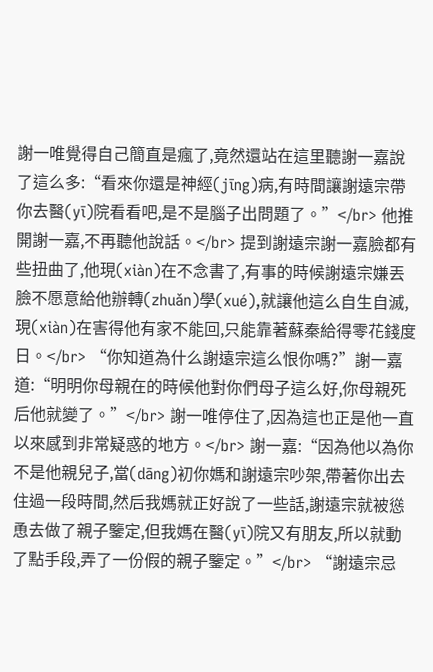謝一唯覺得自己簡直是瘋了,竟然還站在這里聽謝一嘉說了這么多:“看來你還是神經(jīng)病,有時間讓謝遠宗帶你去醫(yī)院看看吧,是不是腦子出問題了。”</br> 他推開謝一嘉,不再聽他說話。</br> 提到謝遠宗謝一嘉臉都有些扭曲了,他現(xiàn)在不念書了,有事的時候謝遠宗嫌丟臉不愿意給他辦轉(zhuǎn)學(xué),就讓他這么自生自滅,現(xiàn)在害得他有家不能回,只能靠著蘇秦給得零花錢度日。</br> “你知道為什么謝遠宗這么恨你嗎?”謝一嘉道:“明明你母親在的時候他對你們母子這么好,你母親死后他就變了。”</br> 謝一唯停住了,因為這也正是他一直以來感到非常疑惑的地方。</br> 謝一嘉:“因為他以為你不是他親兒子,當(dāng)初你媽和謝遠宗吵架,帶著你出去住過一段時間,然后我媽就正好說了一些話,謝遠宗就被慫恿去做了親子鑒定,但我媽在醫(yī)院又有朋友,所以就動了點手段,弄了一份假的親子鑒定。”</br> “謝遠宗忌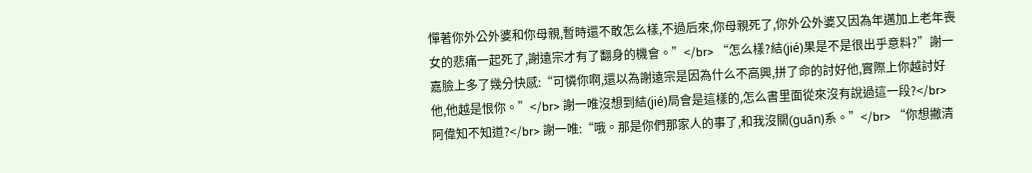憚著你外公外婆和你母親,暫時還不敢怎么樣,不過后來,你母親死了,你外公外婆又因為年邁加上老年喪女的悲痛一起死了,謝遠宗才有了翻身的機會。”</br> “怎么樣?結(jié)果是不是很出乎意料?”謝一嘉臉上多了幾分快感:“可憐你啊,還以為謝遠宗是因為什么不高興,拼了命的討好他,實際上你越討好他,他越是恨你。”</br> 謝一唯沒想到結(jié)局會是這樣的,怎么書里面從來沒有說過這一段?</br> 阿偉知不知道?</br> 謝一唯:“哦。那是你們那家人的事了,和我沒關(guān)系。”</br> “你想撇清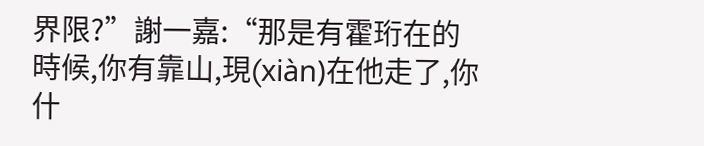界限?”謝一嘉:“那是有霍珩在的時候,你有靠山,現(xiàn)在他走了,你什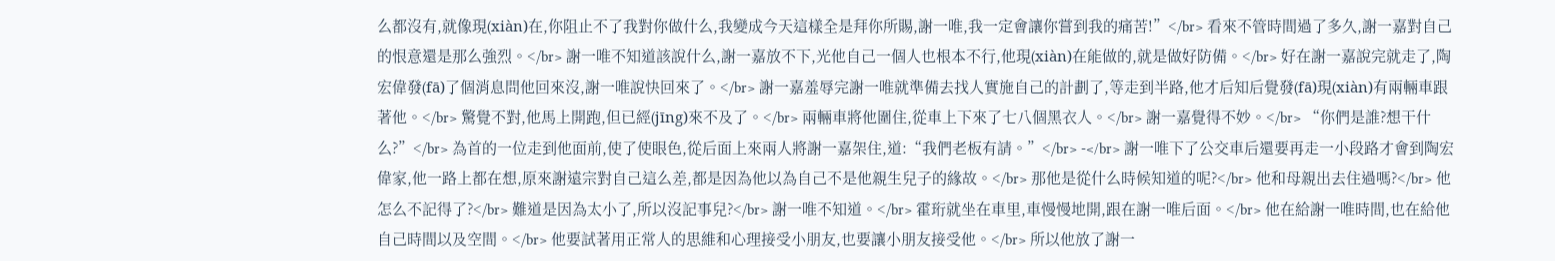么都沒有,就像現(xiàn)在,你阻止不了我對你做什么,我變成今天這樣全是拜你所賜,謝一唯,我一定會讓你嘗到我的痛苦!”</br> 看來不管時間過了多久,謝一嘉對自己的恨意還是那么強烈。</br> 謝一唯不知道該說什么,謝一嘉放不下,光他自己一個人也根本不行,他現(xiàn)在能做的,就是做好防備。</br> 好在謝一嘉說完就走了,陶宏偉發(fā)了個消息問他回來沒,謝一唯說快回來了。</br> 謝一嘉羞辱完謝一唯就準備去找人實施自己的計劃了,等走到半路,他才后知后覺發(fā)現(xiàn)有兩輛車跟著他。</br> 驚覺不對,他馬上開跑,但已經(jīng)來不及了。</br> 兩輛車將他圍住,從車上下來了七八個黑衣人。</br> 謝一嘉覺得不妙。</br> “你們是誰?想干什么?”</br> 為首的一位走到他面前,使了使眼色,從后面上來兩人將謝一嘉架住,道:“我們老板有請。”</br> -</br> 謝一唯下了公交車后還要再走一小段路才會到陶宏偉家,他一路上都在想,原來謝遠宗對自己這么差,都是因為他以為自己不是他親生兒子的緣故。</br> 那他是從什么時候知道的呢?</br> 他和母親出去住過嗎?</br> 他怎么不記得了?</br> 難道是因為太小了,所以沒記事兒?</br> 謝一唯不知道。</br> 霍珩就坐在車里,車慢慢地開,跟在謝一唯后面。</br> 他在給謝一唯時間,也在給他自己時間以及空間。</br> 他要試著用正常人的思維和心理接受小朋友,也要讓小朋友接受他。</br> 所以他放了謝一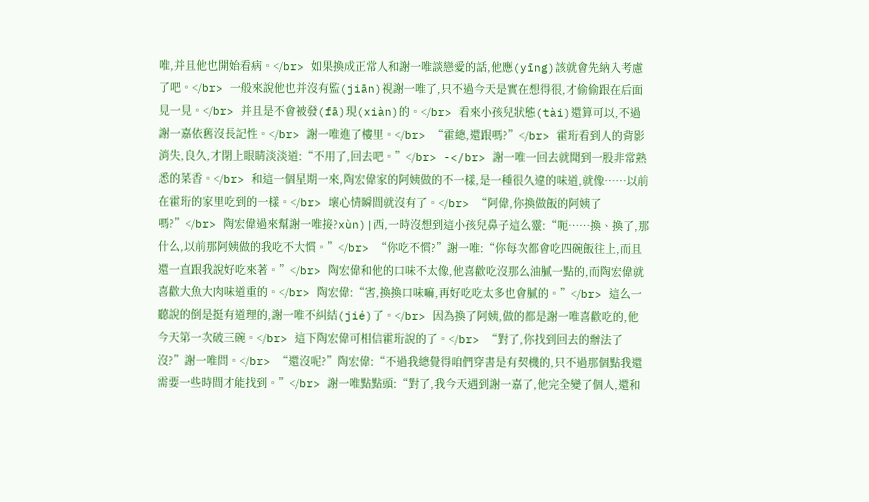唯,并且他也開始看病。</br> 如果換成正常人和謝一唯談戀愛的話,他應(yīng)該就會先納入考慮了吧。</br> 一般來說他也并沒有監(jiān)視謝一唯了,只不過今天是實在想得很,才偷偷跟在后面見一見。</br> 并且是不會被發(fā)現(xiàn)的。</br> 看來小孩兒狀態(tài)還算可以,不過謝一嘉依舊沒長記性。</br> 謝一唯進了樓里。</br> “霍總,還跟嗎?”</br> 霍珩看到人的背影消失,良久,才閉上眼睛淡淡道:“不用了,回去吧。”</br> -</br> 謝一唯一回去就聞到一股非常熟悉的菜香。</br> 和這一個星期一來,陶宏偉家的阿姨做的不一樣,是一種很久違的味道,就像……以前在霍珩的家里吃到的一樣。</br> 壞心情瞬間就沒有了。</br> “阿偉,你換做飯的阿姨了嗎?”</br> 陶宏偉過來幫謝一唯接?xùn)|西,一時沒想到這小孩兒鼻子這么靈:“呃……換、換了,那什么,以前那阿姨做的我吃不大慣。”</br> “你吃不慣?”謝一唯:“你每次都會吃四碗飯往上,而且還一直跟我說好吃來著。”</br> 陶宏偉和他的口味不太像,他喜歡吃沒那么油膩一點的,而陶宏偉就喜歡大魚大肉味道重的。</br> 陶宏偉:“害,換換口味嘛,再好吃吃太多也會膩的。”</br> 這么一聽說的倒是挺有道理的,謝一唯不糾結(jié)了。</br> 因為換了阿姨,做的都是謝一唯喜歡吃的,他今天第一次破三碗。</br> 這下陶宏偉可相信霍珩說的了。</br> “對了,你找到回去的辦法了沒?”謝一唯問。</br> “還沒呢?”陶宏偉:“不過我總覺得咱們穿書是有契機的,只不過那個點我還需要一些時間才能找到。”</br> 謝一唯點點頭:“對了,我今天遇到謝一嘉了,他完全變了個人,還和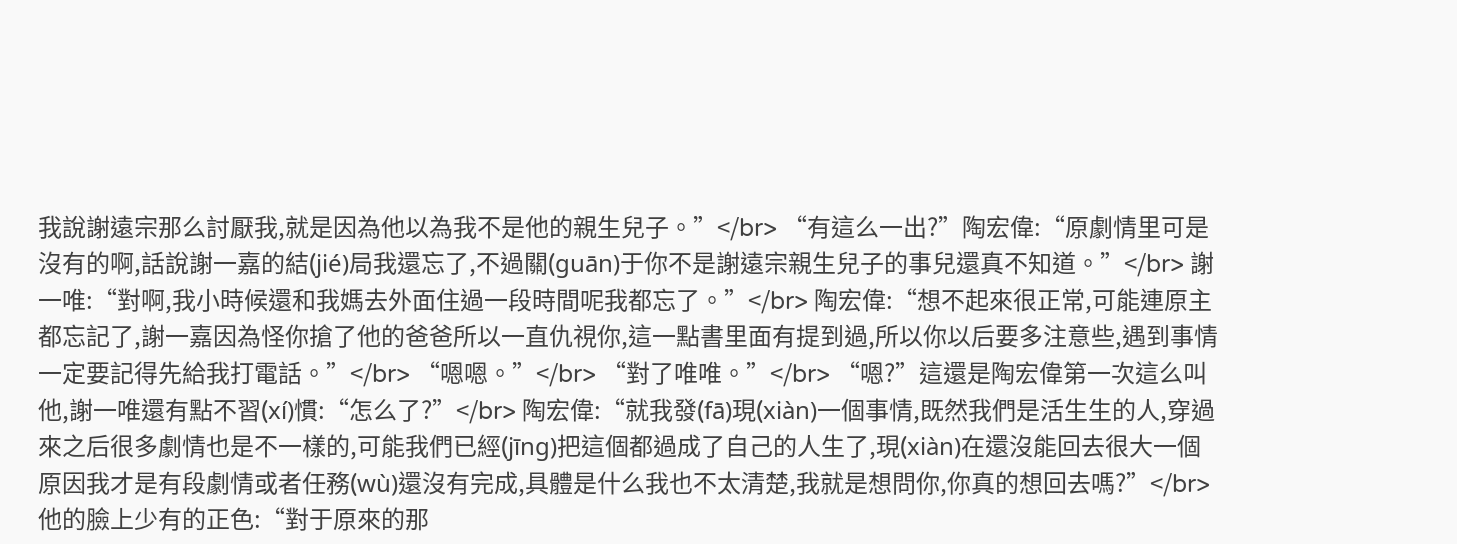我說謝遠宗那么討厭我,就是因為他以為我不是他的親生兒子。”</br> “有這么一出?”陶宏偉:“原劇情里可是沒有的啊,話說謝一嘉的結(jié)局我還忘了,不過關(guān)于你不是謝遠宗親生兒子的事兒還真不知道。”</br> 謝一唯:“對啊,我小時候還和我媽去外面住過一段時間呢我都忘了。”</br> 陶宏偉:“想不起來很正常,可能連原主都忘記了,謝一嘉因為怪你搶了他的爸爸所以一直仇視你,這一點書里面有提到過,所以你以后要多注意些,遇到事情一定要記得先給我打電話。”</br> “嗯嗯。”</br> “對了唯唯。”</br> “嗯?”這還是陶宏偉第一次這么叫他,謝一唯還有點不習(xí)慣:“怎么了?”</br> 陶宏偉:“就我發(fā)現(xiàn)一個事情,既然我們是活生生的人,穿過來之后很多劇情也是不一樣的,可能我們已經(jīng)把這個都過成了自己的人生了,現(xiàn)在還沒能回去很大一個原因我才是有段劇情或者任務(wù)還沒有完成,具體是什么我也不太清楚,我就是想問你,你真的想回去嗎?”</br> 他的臉上少有的正色:“對于原來的那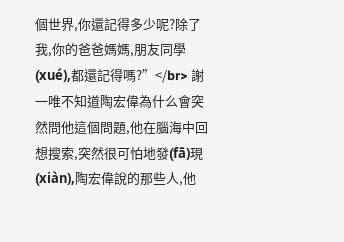個世界,你還記得多少呢?除了我,你的爸爸媽媽,朋友同學(xué),都還記得嗎?”</br> 謝一唯不知道陶宏偉為什么會突然問他這個問題,他在腦海中回想搜索,突然很可怕地發(fā)現(xiàn),陶宏偉說的那些人,他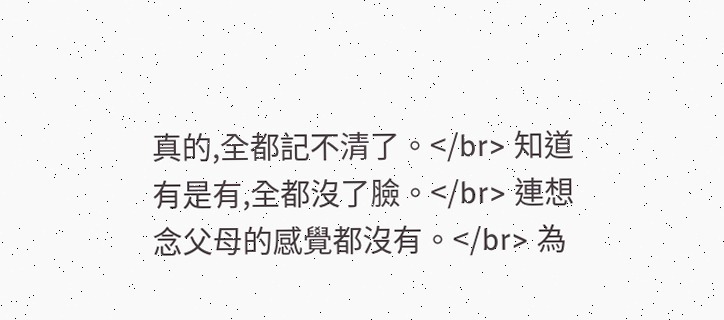真的,全都記不清了。</br> 知道有是有,全都沒了臉。</br> 連想念父母的感覺都沒有。</br> 為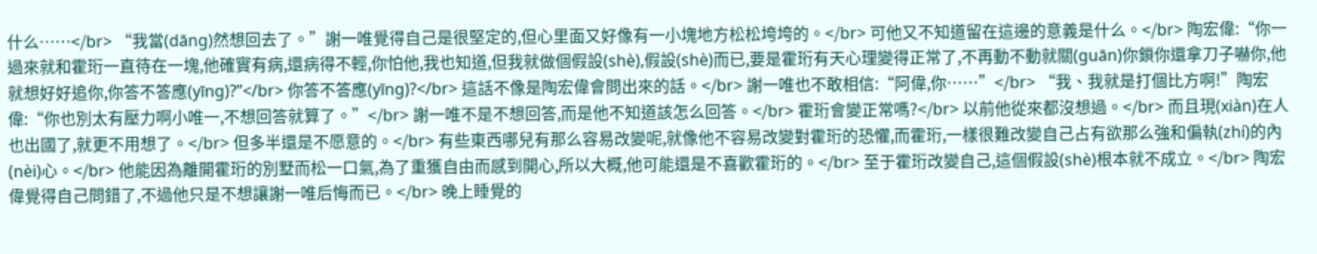什么……</br> “我當(dāng)然想回去了。”謝一唯覺得自己是很堅定的,但心里面又好像有一小塊地方松松垮垮的。</br> 可他又不知道留在這邊的意義是什么。</br> 陶宏偉:“你一過來就和霍珩一直待在一塊,他確實有病,還病得不輕,你怕他,我也知道,但我就做個假設(shè),假設(shè)而已,要是霍珩有天心理變得正常了,不再動不動就關(guān)你鎖你還拿刀子嚇你,他就想好好追你,你答不答應(yīng)?”</br> 你答不答應(yīng)?</br> 這話不像是陶宏偉會問出來的話。</br> 謝一唯也不敢相信:“阿偉,你……”</br> “我、我就是打個比方啊!”陶宏偉:“你也別太有壓力啊小唯一,不想回答就算了。”</br> 謝一唯不是不想回答,而是他不知道該怎么回答。</br> 霍珩會變正常嗎?</br> 以前他從來都沒想過。</br> 而且現(xiàn)在人也出國了,就更不用想了。</br> 但多半還是不愿意的。</br> 有些東西哪兒有那么容易改變呢,就像他不容易改變對霍珩的恐懼,而霍珩,一樣很難改變自己占有欲那么強和偏執(zhí)的內(nèi)心。</br> 他能因為離開霍珩的別墅而松一口氣,為了重獲自由而感到開心,所以大概,他可能還是不喜歡霍珩的。</br> 至于霍珩改變自己,這個假設(shè)根本就不成立。</br> 陶宏偉覺得自己問錯了,不過他只是不想讓謝一唯后悔而已。</br> 晚上睡覺的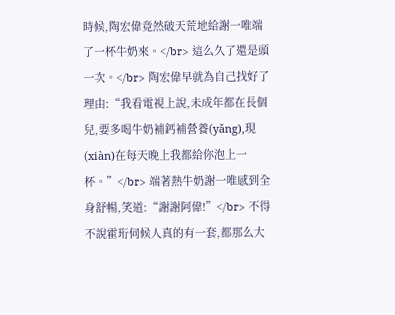時候,陶宏偉竟然破天荒地給謝一唯端了一杯牛奶來。</br> 這么久了還是頭一次。</br> 陶宏偉早就為自己找好了理由:“我看電視上說,未成年都在長個兒,要多喝牛奶補鈣補營養(yǎng),現(xiàn)在每天晚上我都給你泡上一杯。”</br> 端著熱牛奶謝一唯感到全身舒暢,笑道:“謝謝阿偉!”</br> 不得不說霍珩伺候人真的有一套,都那么大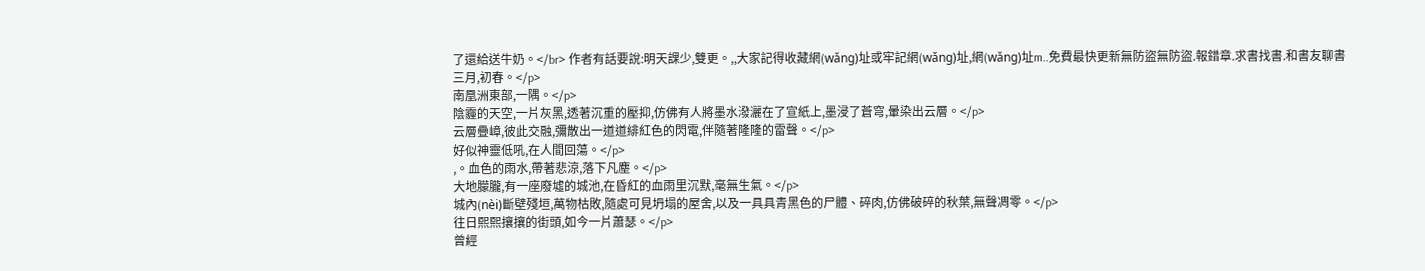了還給送牛奶。</br> 作者有話要說:明天課少,雙更。,,大家記得收藏網(wǎng)址或牢記網(wǎng)址,網(wǎng)址m..免費最快更新無防盜無防盜.報錯章.求書找書.和書友聊書
三月,初春。</p>
南凰洲東部,一隅。</p>
陰霾的天空,一片灰黑,透著沉重的壓抑,仿佛有人將墨水潑灑在了宣紙上,墨浸了蒼穹,暈染出云層。</p>
云層疊嶂,彼此交融,彌散出一道道緋紅色的閃電,伴隨著隆隆的雷聲。</p>
好似神靈低吼,在人間回蕩。</p>
,。血色的雨水,帶著悲涼,落下凡塵。</p>
大地朦朧,有一座廢墟的城池,在昏紅的血雨里沉默,毫無生氣。</p>
城內(nèi)斷壁殘垣,萬物枯敗,隨處可見坍塌的屋舍,以及一具具青黑色的尸體、碎肉,仿佛破碎的秋葉,無聲凋零。</p>
往日熙熙攘攘的街頭,如今一片蕭瑟。</p>
曾經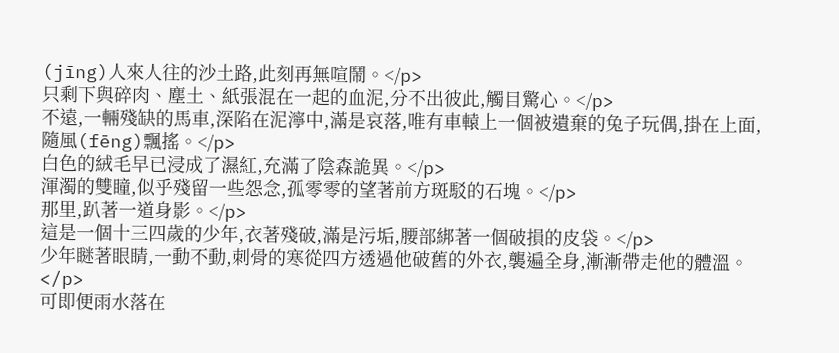(jīng)人來人往的沙土路,此刻再無喧鬧。</p>
只剩下與碎肉、塵土、紙張混在一起的血泥,分不出彼此,觸目驚心。</p>
不遠,一輛殘缺的馬車,深陷在泥濘中,滿是哀落,唯有車轅上一個被遺棄的兔子玩偶,掛在上面,隨風(fēng)飄搖。</p>
白色的絨毛早已浸成了濕紅,充滿了陰森詭異。</p>
渾濁的雙瞳,似乎殘留一些怨念,孤零零的望著前方斑駁的石塊。</p>
那里,趴著一道身影。</p>
這是一個十三四歲的少年,衣著殘破,滿是污垢,腰部綁著一個破損的皮袋。</p>
少年瞇著眼睛,一動不動,刺骨的寒從四方透過他破舊的外衣,襲遍全身,漸漸帶走他的體溫。</p>
可即便雨水落在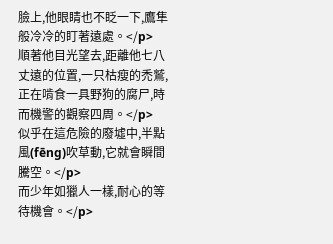臉上,他眼睛也不眨一下,鷹隼般冷冷的盯著遠處。</p>
順著他目光望去,距離他七八丈遠的位置,一只枯瘦的禿鷲,正在啃食一具野狗的腐尸,時而機警的觀察四周。</p>
似乎在這危險的廢墟中,半點風(fēng)吹草動,它就會瞬間騰空。</p>
而少年如獵人一樣,耐心的等待機會。</p>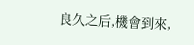良久之后,機會到來,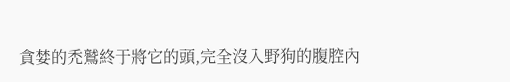貪婪的禿鷲終于將它的頭,完全沒入野狗的腹腔內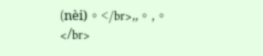(nèi)。</br>,,。,。</br>